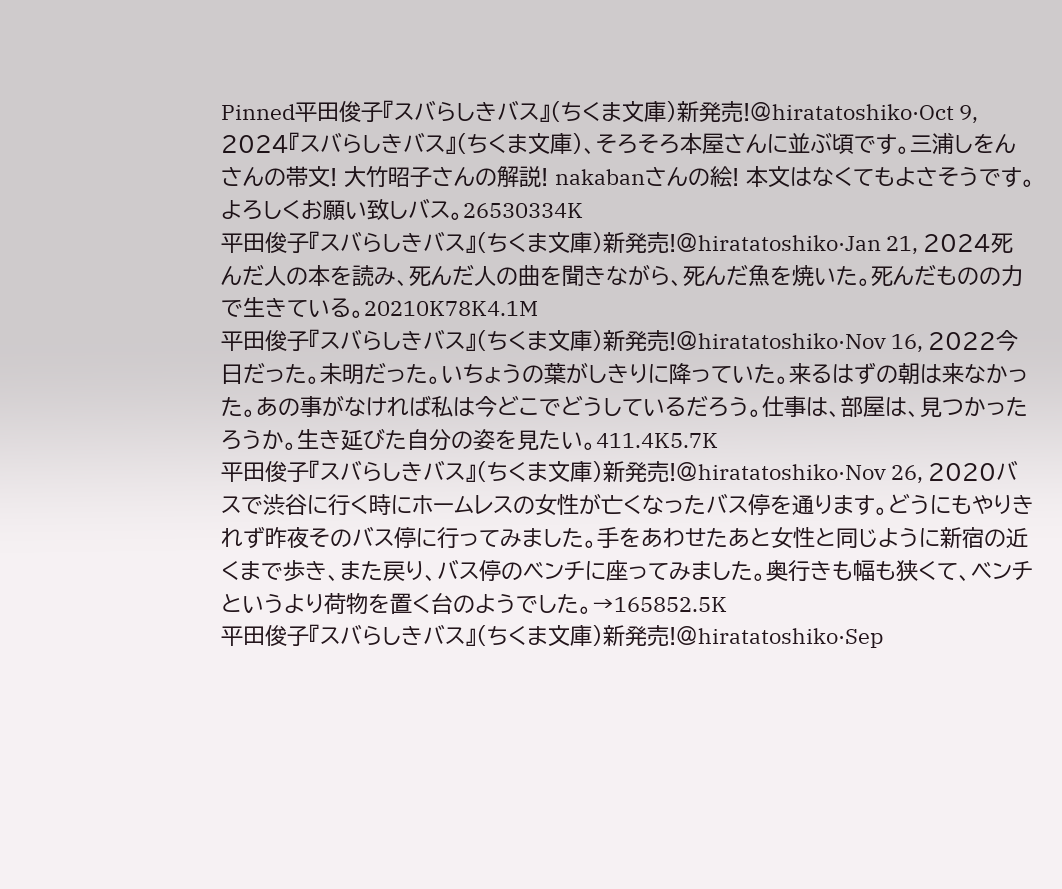Pinned平田俊子『スバらしきバス』(ちくま文庫)新発売!@hiratatoshiko·Oct 9, 2024『スバらしきバス』(ちくま文庫)、そろそろ本屋さんに並ぶ頃です。三浦しをんさんの帯文! 大竹昭子さんの解説! nakabanさんの絵! 本文はなくてもよさそうです。よろしくお願い致しバス。26530334K
平田俊子『スバらしきバス』(ちくま文庫)新発売!@hiratatoshiko·Jan 21, 2024死んだ人の本を読み、死んだ人の曲を聞きながら、死んだ魚を焼いた。死んだものの力で生きている。20210K78K4.1M
平田俊子『スバらしきバス』(ちくま文庫)新発売!@hiratatoshiko·Nov 16, 2022今日だった。未明だった。いちょうの葉がしきりに降っていた。来るはずの朝は来なかった。あの事がなければ私は今どこでどうしているだろう。仕事は、部屋は、見つかったろうか。生き延びた自分の姿を見たい。411.4K5.7K
平田俊子『スバらしきバス』(ちくま文庫)新発売!@hiratatoshiko·Nov 26, 2020バスで渋谷に行く時にホームレスの女性が亡くなったバス停を通ります。どうにもやりきれず昨夜そのバス停に行ってみました。手をあわせたあと女性と同じように新宿の近くまで歩き、また戻り、バス停のベンチに座ってみました。奥行きも幅も狭くて、ベンチというより荷物を置く台のようでした。→165852.5K
平田俊子『スバらしきバス』(ちくま文庫)新発売!@hiratatoshiko·Sep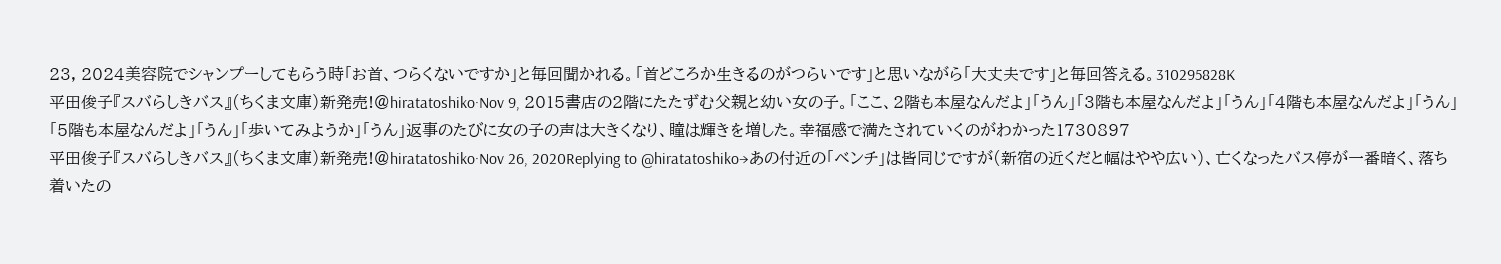23, 2024美容院でシャンプーしてもらう時「お首、つらくないですか」と毎回聞かれる。「首どころか生きるのがつらいです」と思いながら「大丈夫です」と毎回答える。310295828K
平田俊子『スバらしきバス』(ちくま文庫)新発売!@hiratatoshiko·Nov 9, 2015書店の2階にたたずむ父親と幼い女の子。「ここ、2階も本屋なんだよ」「うん」「3階も本屋なんだよ」「うん」「4階も本屋なんだよ」「うん」「5階も本屋なんだよ」「うん」「歩いてみようか」「うん」返事のたびに女の子の声は大きくなり、瞳は輝きを増した。幸福感で満たされていくのがわかった1730897
平田俊子『スバらしきバス』(ちくま文庫)新発売!@hiratatoshiko·Nov 26, 2020Replying to @hiratatoshiko→あの付近の「ベンチ」は皆同じですが(新宿の近くだと幅はやや広い)、亡くなったバス停が一番暗く、落ち着いたの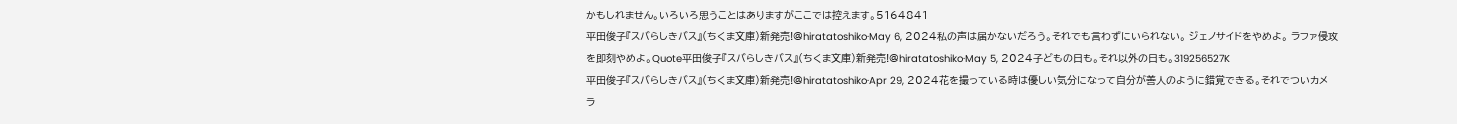かもしれません。いろいろ思うことはありますがここでは控えます。5164841
平田俊子『スバらしきバス』(ちくま文庫)新発売!@hiratatoshiko·May 6, 2024私の声は届かないだろう。それでも言わずにいられない。 ジェノサイドをやめよ。 ラファ侵攻を即刻やめよ。Quote平田俊子『スバらしきバス』(ちくま文庫)新発売!@hiratatoshiko·May 5, 2024子どもの日も。それ以外の日も。319256527K
平田俊子『スバらしきバス』(ちくま文庫)新発売!@hiratatoshiko·Apr 29, 2024花を撮っている時は優しい気分になって自分が善人のように錯覚できる。それでついカメラ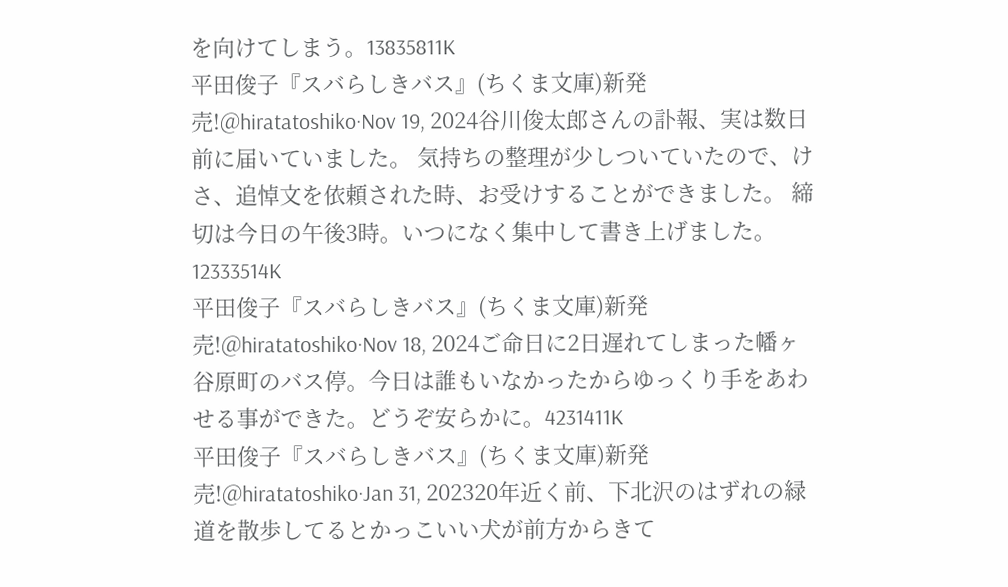を向けてしまう。13835811K
平田俊子『スバらしきバス』(ちくま文庫)新発売!@hiratatoshiko·Nov 19, 2024谷川俊太郎さんの訃報、実は数日前に届いていました。 気持ちの整理が少しついていたので、けさ、追悼文を依頼された時、お受けすることができました。 締切は今日の午後3時。いつになく集中して書き上げました。12333514K
平田俊子『スバらしきバス』(ちくま文庫)新発売!@hiratatoshiko·Nov 18, 2024ご命日に2日遅れてしまった幡ヶ谷原町のバス停。今日は誰もいなかったからゆっくり手をあわせる事ができた。どうぞ安らかに。4231411K
平田俊子『スバらしきバス』(ちくま文庫)新発売!@hiratatoshiko·Jan 31, 202320年近く前、下北沢のはずれの緑道を散歩してるとかっこいい犬が前方からきて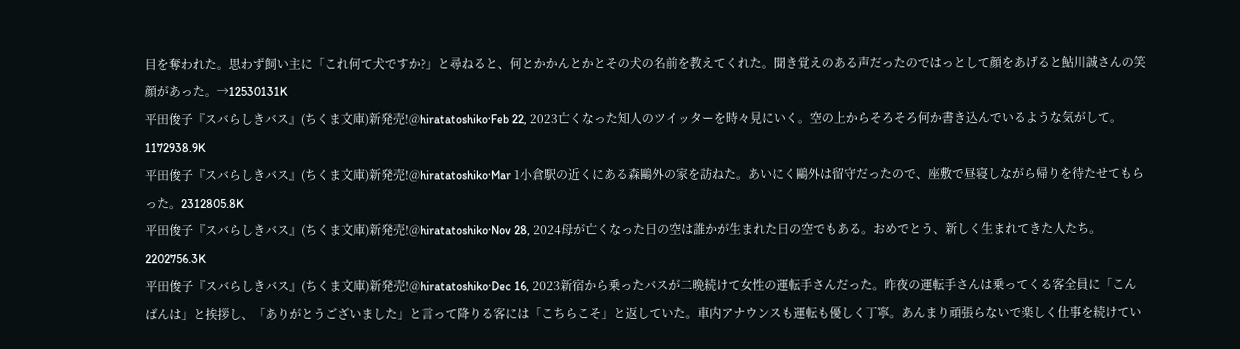目を奪われた。思わず飼い主に「これ何て犬ですか?」と尋ねると、何とかかんとかとその犬の名前を教えてくれた。聞き覚えのある声だったのではっとして顔をあげると鮎川誠さんの笑顔があった。→12530131K
平田俊子『スバらしきバス』(ちくま文庫)新発売!@hiratatoshiko·Feb 22, 2023亡くなった知人のツイッターを時々見にいく。空の上からそろそろ何か書き込んでいるような気がして。1172938.9K
平田俊子『スバらしきバス』(ちくま文庫)新発売!@hiratatoshiko·Mar 1小倉駅の近くにある森鷗外の家を訪ねた。あいにく鷗外は留守だったので、座敷で昼寝しながら帰りを待たせてもらった。2312805.8K
平田俊子『スバらしきバス』(ちくま文庫)新発売!@hiratatoshiko·Nov 28, 2024母が亡くなった日の空は誰かが生まれた日の空でもある。おめでとう、新しく生まれてきた人たち。2202756.3K
平田俊子『スバらしきバス』(ちくま文庫)新発売!@hiratatoshiko·Dec 16, 2023新宿から乗ったバスが二晩続けて女性の運転手さんだった。昨夜の運転手さんは乗ってくる客全員に「こんばんは」と挨拶し、「ありがとうございました」と言って降りる客には「こちらこそ」と返していた。車内アナウンスも運転も優しく丁寧。あんまり頑張らないで楽しく仕事を続けてい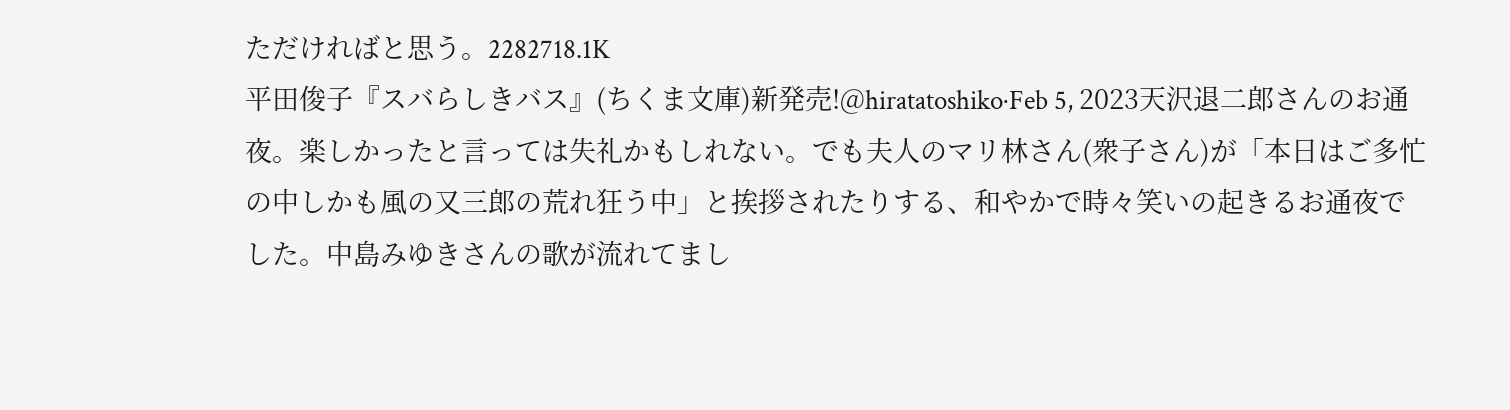ただければと思う。2282718.1K
平田俊子『スバらしきバス』(ちくま文庫)新発売!@hiratatoshiko·Feb 5, 2023天沢退二郎さんのお通夜。楽しかったと言っては失礼かもしれない。でも夫人のマリ林さん(衆子さん)が「本日はご多忙の中しかも風の又三郎の荒れ狂う中」と挨拶されたりする、和やかで時々笑いの起きるお通夜でした。中島みゆきさんの歌が流れてまし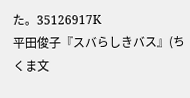た。35126917K
平田俊子『スバらしきバス』(ちくま文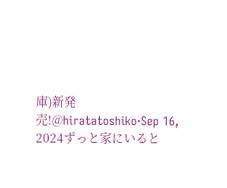庫)新発売!@hiratatoshiko·Sep 16, 2024ずっと家にいると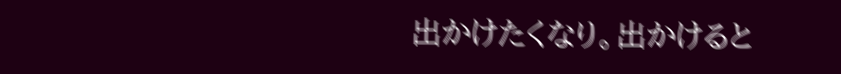出かけたくなり。出かけると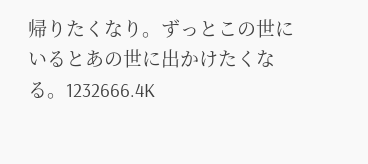帰りたくなり。ずっとこの世にいるとあの世に出かけたくなる。1232666.4K